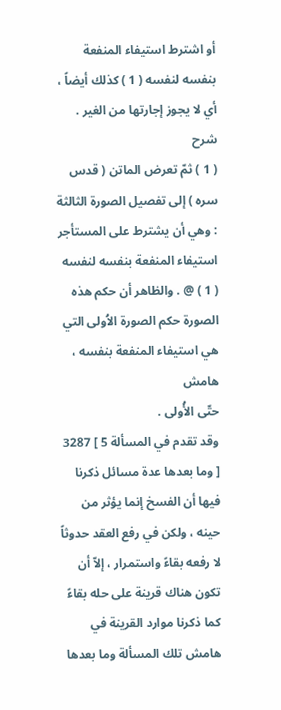أو اشترط استيفاء المنفعة بنفسه لنفسه ( 1 ) كذلك أيضاً ، أي لا يجوز إجارتها من الغير .
شرح
( 1 ) ثمّ تعرض الماتن ( قدس سره ) إلى تفصيل الصورة الثالثة : وهي أن يشترط على المستأجر استيفاء المنفعة بنفسه لنفسه ( 1 ) @ . والظاهر أن حكم هذه الصورة حكم الصورة الاُولى التي هي استيفاء المنفعة بنفسه ،
هامش
حتّى الأُولى .
وقد تقدم في المسألة 5 ] 3287 [ وما بعدها عدة مسائل ذكرنا فيها أن الفسخ إنما يؤثر من حينه ، ولكن في رفع العقد حدوثاً لا رفعه بقاءً واستمرار ، إلاّ أن تكون هناك قرينة على حله بقاءً كما ذكرنا موارد القرينة في هامش تلك المسألة وما بعدها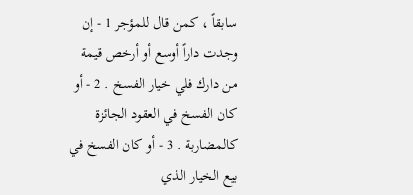سابقاً ، كمن قال للمؤجر 1 - إن وجدت داراً أوسع أو أرخص قيمة من دارك فلي خيار الفسخ . 2 - أو كان الفسخ في العقود الجائزة كالمضاربة . 3 - أو كان الفسخ في بيع الخيار الذي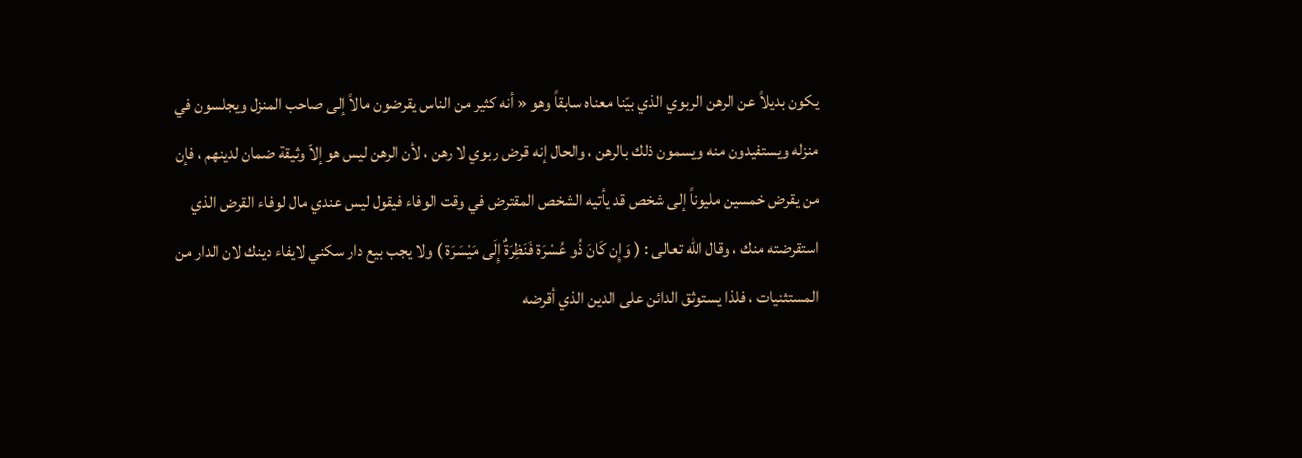يكون بديلاً عن الرهن الربوي الذي بيّنا معناه سابقاً وهو « أنه كثير من الناس يقرضون مالاً إلى صاحب المنزل ويجلسون في منزله ويستفيدون منه ويسمون ذلك بالرهن ، والحال إنه قرض ربوي لا رهن ، لأن الرهن ليس هو إلاّ وثيقة ضمان لدينهم ، فإن من يقرض خمسين مليوناً إلى شخص قد يأتيه الشخص المقترض في وقت الوفاء فيقول ليس عندي مال لوفاء القرض الذي استقرضته منك ، وقال الله تعالى : ( وَإِن كَانَ ذُو عُسْرَة فَنَظِرَةٌ إِلَى مَيْسَرَة ) ولا يجب بيع دار سكني لايفاء دينك لان الدار من المستثنيات ، فلذا يستوثق الدائن على الدين الذي أقرضه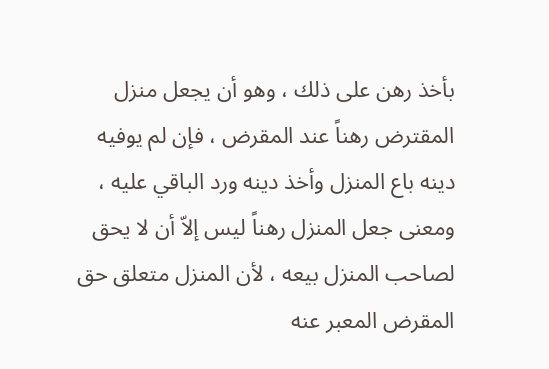بأخذ رهن على ذلك ، وهو أن يجعل منزل المقترض رهناً عند المقرض ، فإن لم يوفيه دينه باع المنزل وأخذ دينه ورد الباقي عليه ، ومعنى جعل المنزل رهناً ليس إلاّ أن لا يحق لصاحب المنزل بيعه ، لأن المنزل متعلق حق المقرض المعبر عنه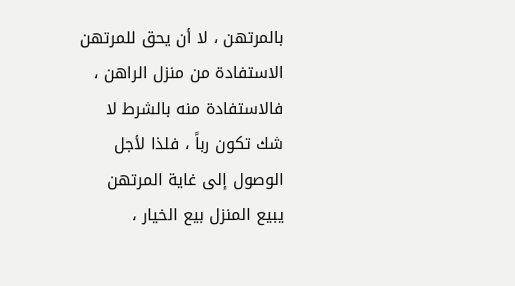بالمرتهن ، لا أن يحق للمرتهن الاستفادة من منزل الراهن ، فالاستفادة منه بالشرط لا شك تكون رباً ، فلذا لأجل الوصول إلى غاية المرتهن يبيع المنزل بيع الخيار ،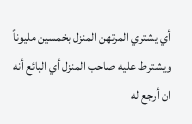أي يشتري المرتهن المنزل بخمسين مليوناً ويشترط عليه صاحب المنزل أي البائع أنه ان أرجع له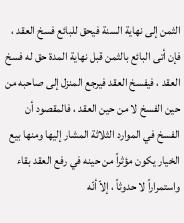الثمن إلى نهاية السنة فيحق للبائع فسخ العقد ، فإن أتى البائع بالثمن قبل نهاية المدة حق له فسخ العقد ، فيفسخ العقد فيرجع المنزل إلى صاحبه من حين الفسخ لا من حين العقد ، فالمقصود أن الفسخ في الموارد الثلاثة المشار إليها ومنها بيع الخيار يكون مؤثراً من حينه في رفع العقد بقاء واستمراراً لا حدوثاً ، إلاّ أنّه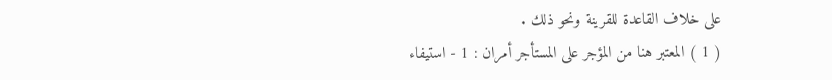على خلاف القاعدة للقرينة ونحو ذلك .
( 1 ) المعتبر هنا من المؤجر على المستأجر أمران : 1 - استيفاء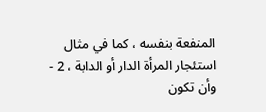المنفعة بنفسه ، كما في مثال استئجار المرأة الدار أو الدابة ، 2 - وأن تكون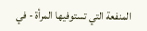المنفعة التي تستوفيها المرأة - في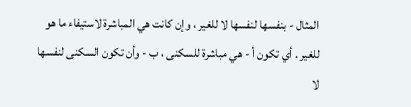المثال - بنفسها لنفسها لا للغير ، وإن كانت هي المباشرة لاستيفاء ما هو للغير . أي تكون أ - هي مباشرة للسكنى ، ب - وأن تكون السكنى لنفسها لا